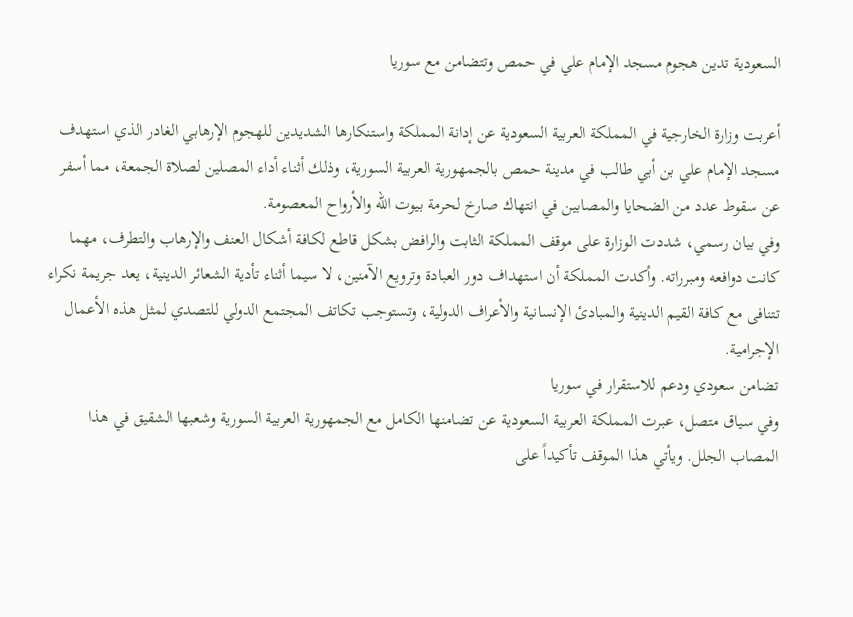السعودية تدين هجوم مسجد الإمام علي في حمص وتتضامن مع سوريا

أعربت وزارة الخارجية في المملكة العربية السعودية عن إدانة المملكة واستنكارها الشديدين للهجوم الإرهابي الغادر الذي استهدف مسجد الإمام علي بن أبي طالب في مدينة حمص بالجمهورية العربية السورية، وذلك أثناء أداء المصلين لصلاة الجمعة، مما أسفر عن سقوط عدد من الضحايا والمصابين في انتهاك صارخ لحرمة بيوت الله والأرواح المعصومة.
وفي بيان رسمي، شددت الوزارة على موقف المملكة الثابت والرافض بشكل قاطع لكافة أشكال العنف والإرهاب والتطرف، مهما كانت دوافعه ومبرراته. وأكدت المملكة أن استهداف دور العبادة وترويع الآمنين، لا سيما أثناء تأدية الشعائر الدينية، يعد جريمة نكراء تتنافى مع كافة القيم الدينية والمبادئ الإنسانية والأعراف الدولية، وتستوجب تكاتف المجتمع الدولي للتصدي لمثل هذه الأعمال الإجرامية.
تضامن سعودي ودعم للاستقرار في سوريا
وفي سياق متصل، عبرت المملكة العربية السعودية عن تضامنها الكامل مع الجمهورية العربية السورية وشعبها الشقيق في هذا المصاب الجلل. ويأتي هذا الموقف تأكيداً على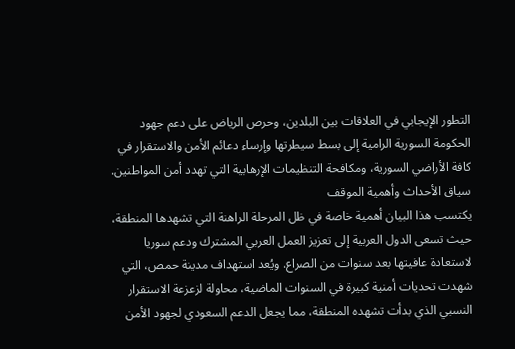التطور الإيجابي في العلاقات بين البلدين، وحرص الرياض على دعم جهود الحكومة السورية الرامية إلى بسط سيطرتها وإرساء دعائم الأمن والاستقرار في كافة الأراضي السورية، ومكافحة التنظيمات الإرهابية التي تهدد أمن المواطنين.
سياق الأحداث وأهمية الموقف
يكتسب هذا البيان أهمية خاصة في ظل المرحلة الراهنة التي تشهدها المنطقة، حيث تسعى الدول العربية إلى تعزيز العمل العربي المشترك ودعم سوريا لاستعادة عافيتها بعد سنوات من الصراع. ويُعد استهداف مدينة حمص، التي شهدت تحديات أمنية كبيرة في السنوات الماضية، محاولة لزعزعة الاستقرار النسبي الذي بدأت تشهده المنطقة، مما يجعل الدعم السعودي لجهود الأمن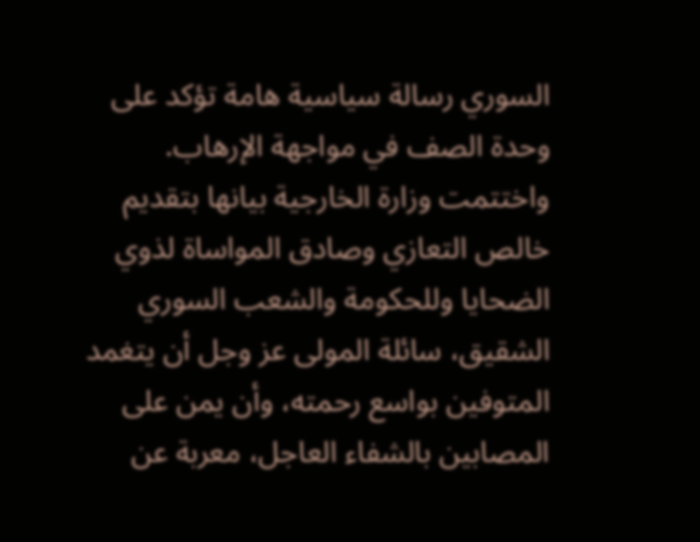السوري رسالة سياسية هامة تؤكد على وحدة الصف في مواجهة الإرهاب.
واختتمت وزارة الخارجية بيانها بتقديم خالص التعازي وصادق المواساة لذوي الضحايا وللحكومة والشعب السوري الشقيق، سائلة المولى عز وجل أن يتغمد المتوفين بواسع رحمته، وأن يمن على المصابين بالشفاء العاجل، معربة عن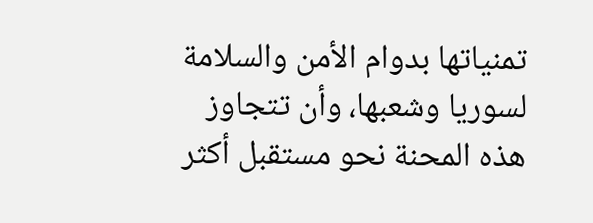تمنياتها بدوام الأمن والسلامة لسوريا وشعبها، وأن تتجاوز هذه المحنة نحو مستقبل أكثر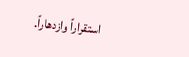استقراراً وازدهاراً.